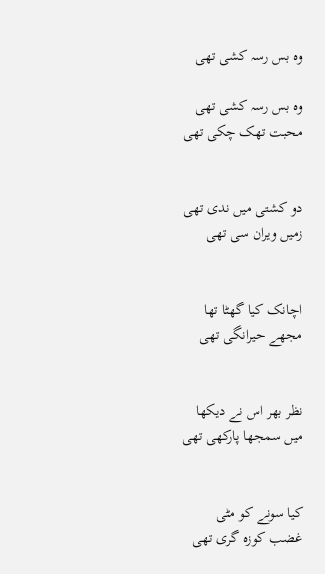وہ بس رسہ کشی تھی

وہ بس رسہ کشی تھی
محبت تھک چکی تھی


دو کشتی میں ندی تھی
زمیں ویران سی تھی


اچانک کیا گھٹا تھا
مجھے حیرانگی تھی


نظر بھر اس نے دیکھا
میں سمجھا پارکھی تھی


کیا سونے کو مٹی
غضب کوزہ گری تھی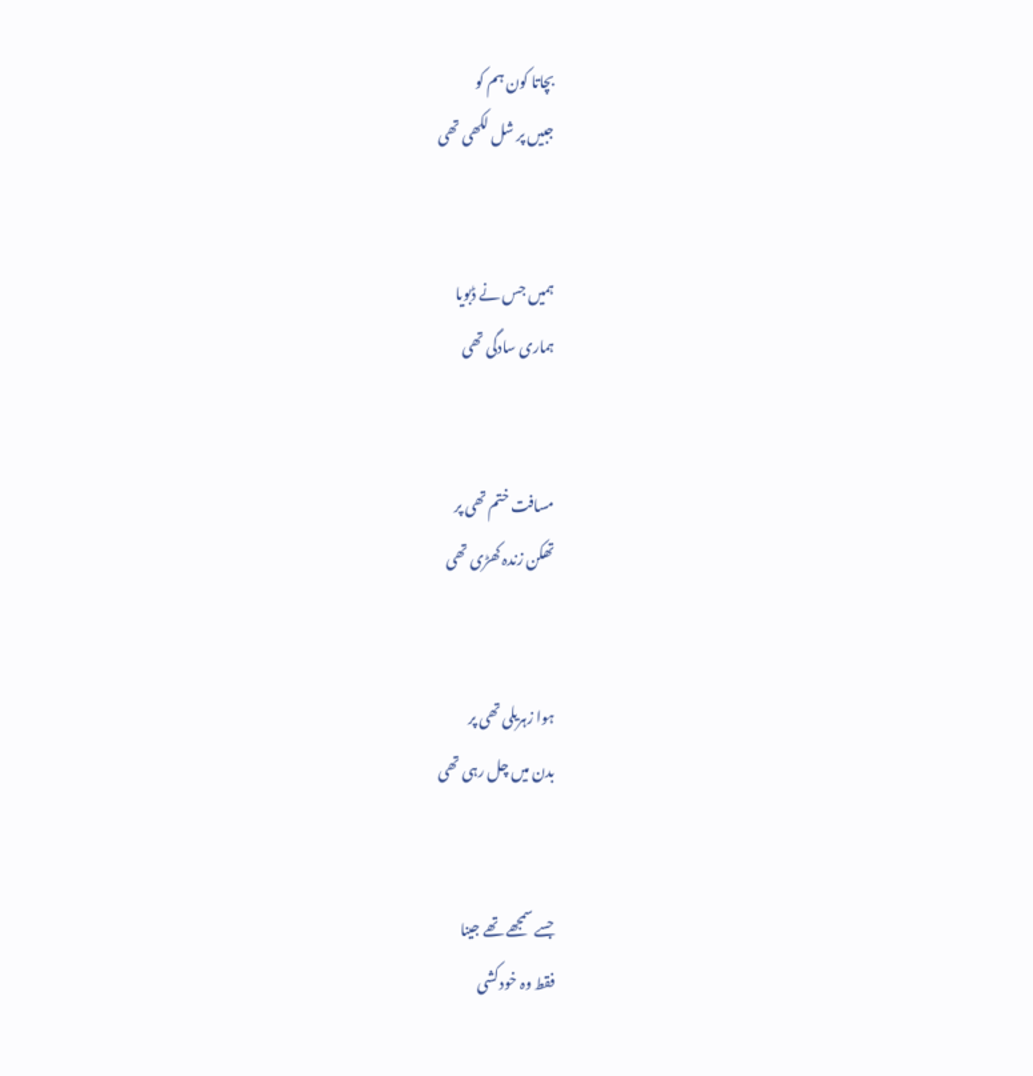بچاتا کون ہم کو
جبیں پر شل لکھی تھی


ہمیں جس نے ڈبویا
ہماری سادگی تھی


مسافت ختم تھی پر
تھکن زندہ کھڑی تھی


ہوا زہریلی تھی پر
بدن میں چل رہی تھی


جسے سمجھے تھے جینا
فقط وہ خودکشی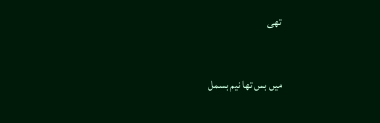تھی


میں بس تھا نیم بسمل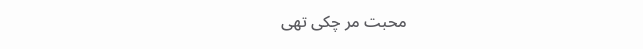محبت مر چکی تھی